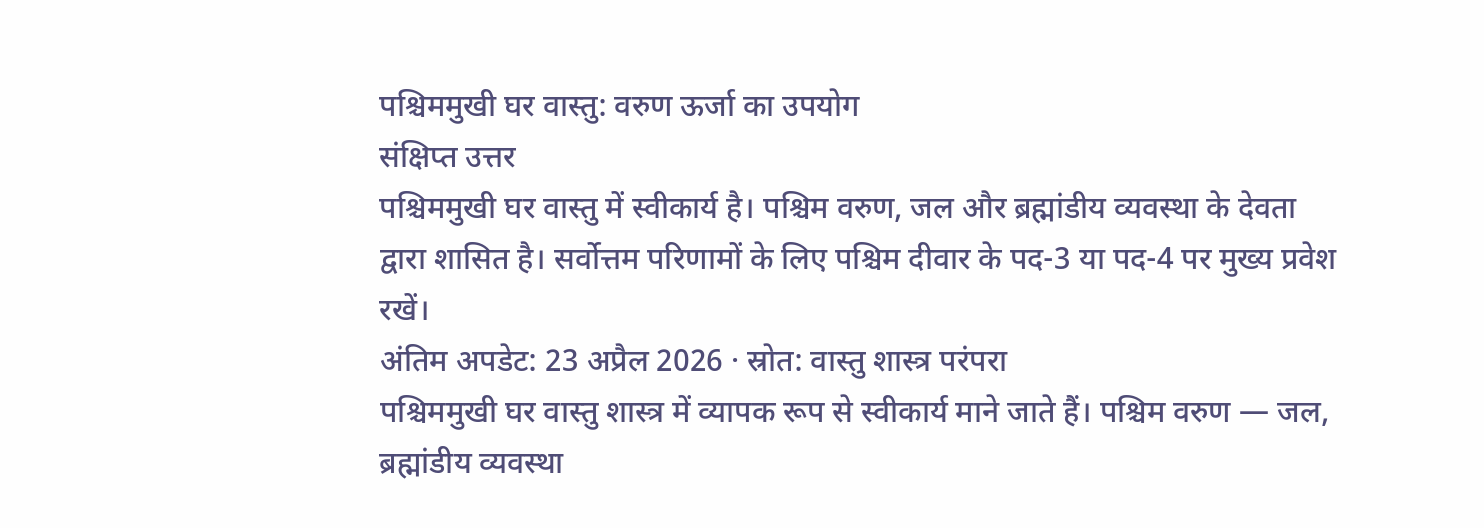पश्चिममुखी घर वास्तु: वरुण ऊर्जा का उपयोग
संक्षिप्त उत्तर
पश्चिममुखी घर वास्तु में स्वीकार्य है। पश्चिम वरुण, जल और ब्रह्मांडीय व्यवस्था के देवता द्वारा शासित है। सर्वोत्तम परिणामों के लिए पश्चिम दीवार के पद-3 या पद-4 पर मुख्य प्रवेश रखें।
अंतिम अपडेट: 23 अप्रैल 2026 · स्रोत: वास्तु शास्त्र परंपरा
पश्चिममुखी घर वास्तु शास्त्र में व्यापक रूप से स्वीकार्य माने जाते हैं। पश्चिम वरुण — जल, ब्रह्मांडीय व्यवस्था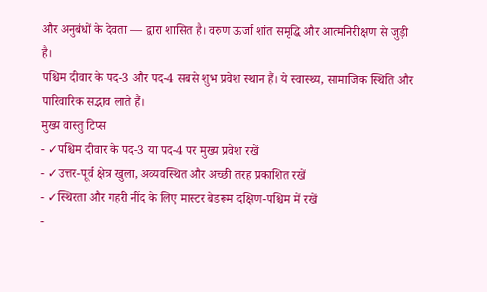और अनुबंधों के देवता — द्वारा शासित है। वरुण ऊर्जा शांत समृद्धि और आत्मनिरीक्षण से जुड़ी है।
पश्चिम दीवार के पद-3 और पद-4 सबसे शुभ प्रवेश स्थान हैं। ये स्वास्थ्य, सामाजिक स्थिति और पारिवारिक सद्भाव लाते हैं।
मुख्य वास्तु टिप्स
- ✓पश्चिम दीवार के पद-3 या पद-4 पर मुख्य प्रवेश रखें
- ✓उत्तर-पूर्व क्षेत्र खुला, अव्यवस्थित और अच्छी तरह प्रकाशित रखें
- ✓स्थिरता और गहरी नींद के लिए मास्टर बेडरूम दक्षिण-पश्चिम में रखें
-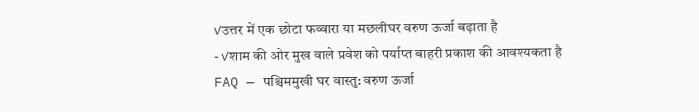✓उत्तर में एक छोटा फव्वारा या मछलीघर वरुण ऊर्जा बढ़ाता है
- ✓शाम की ओर मुख वाले प्रवेश को पर्याप्त बाहरी प्रकाश की आवश्यकता है
FAQ — पश्चिममुखी घर वास्तु: वरुण ऊर्जा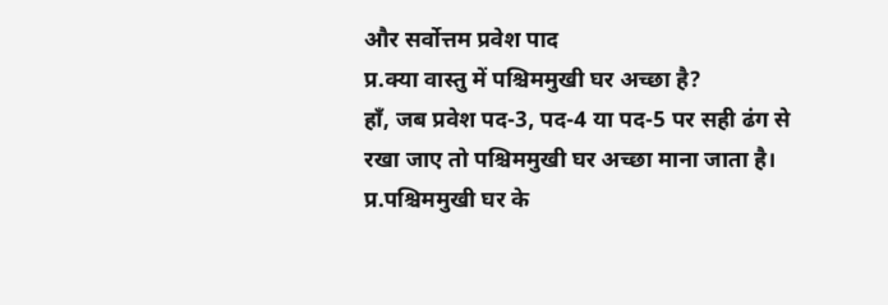और सर्वोत्तम प्रवेश पाद
प्र.क्या वास्तु में पश्चिममुखी घर अच्छा है?
हाँ, जब प्रवेश पद-3, पद-4 या पद-5 पर सही ढंग से रखा जाए तो पश्चिममुखी घर अच्छा माना जाता है।
प्र.पश्चिममुखी घर के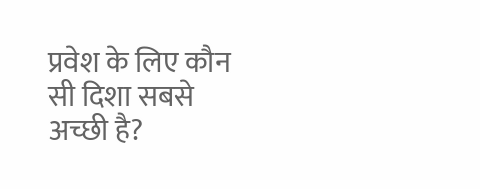प्रवेश के लिए कौन सी दिशा सबसे अच्छी है?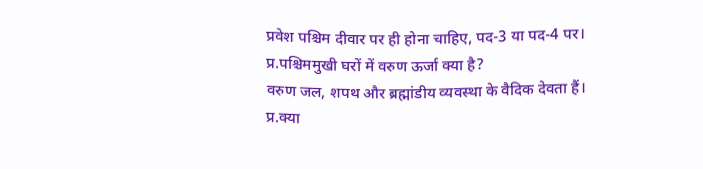प्रवेश पश्चिम दीवार पर ही होना चाहिए, पद-3 या पद-4 पर।
प्र.पश्चिममुखी घरों में वरुण ऊर्जा क्या है?
वरुण जल, शपथ और ब्रह्मांडीय व्यवस्था के वैदिक देवता हैं।
प्र.क्या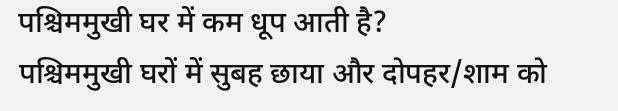पश्चिममुखी घर में कम धूप आती है?
पश्चिममुखी घरों में सुबह छाया और दोपहर/शाम को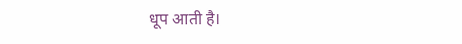धूप आती है।